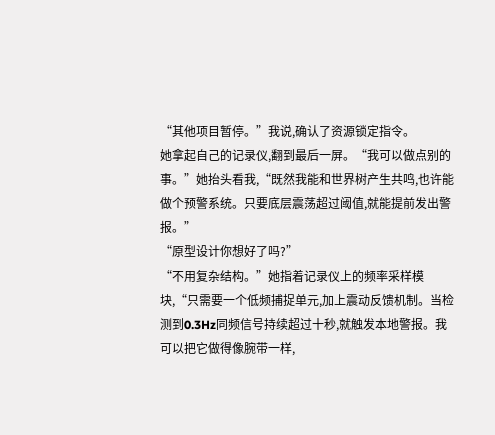“其他项目暂停。”我说,确认了资源锁定指令。
她拿起自己的记录仪,翻到最后一屏。“我可以做点别的事。”她抬头看我,“既然我能和世界树产生共鸣,也许能做个预警系统。只要底层震荡超过阈值,就能提前发出警报。”
“原型设计你想好了吗?”
“不用复杂结构。”她指着记录仪上的频率采样模块,“只需要一个低频捕捉单元,加上震动反馈机制。当检测到0.3Hz同频信号持续超过十秒,就触发本地警报。我可以把它做得像腕带一样,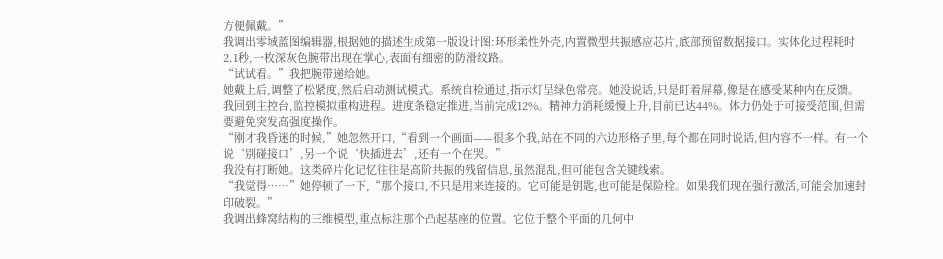方便佩戴。”
我调出零域蓝图编辑器,根据她的描述生成第一版设计图:环形柔性外壳,内置微型共振感应芯片,底部预留数据接口。实体化过程耗时2.1秒,一枚深灰色腕带出现在掌心,表面有细密的防滑纹路。
“试试看。”我把腕带递给她。
她戴上后,调整了松紧度,然后启动测试模式。系统自检通过,指示灯呈绿色常亮。她没说话,只是盯着屏幕,像是在感受某种内在反馈。
我回到主控台,监控模拟重构进程。进度条稳定推进,当前完成12%。精神力消耗缓慢上升,目前已达44%。体力仍处于可接受范围,但需要避免突发高强度操作。
“刚才我昏迷的时候,”她忽然开口,“看到一个画面——很多个我,站在不同的六边形格子里,每个都在同时说话,但内容不一样。有一个说‘别碰接口’,另一个说‘快插进去’,还有一个在哭。”
我没有打断她。这类碎片化记忆往往是高阶共振的残留信息,虽然混乱,但可能包含关键线索。
“我觉得……”她停顿了一下,“那个接口,不只是用来连接的。它可能是钥匙,也可能是保险栓。如果我们现在强行激活,可能会加速封印破裂。”
我调出蜂窝结构的三维模型,重点标注那个凸起基座的位置。它位于整个平面的几何中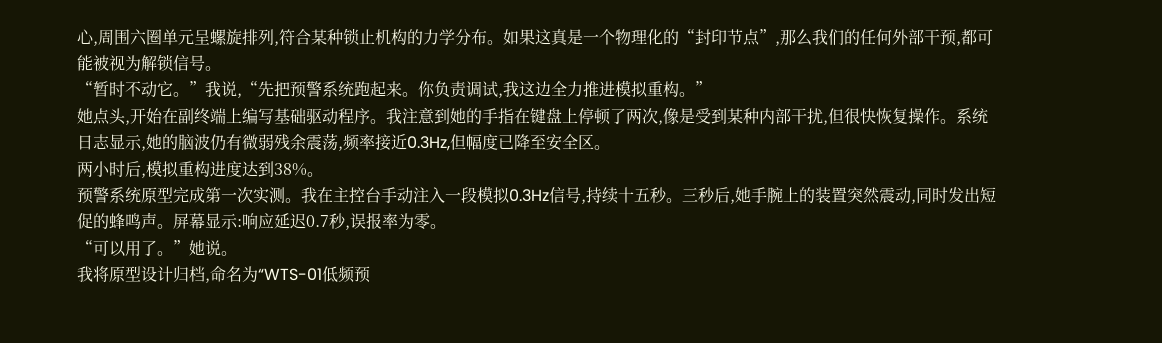心,周围六圈单元呈螺旋排列,符合某种锁止机构的力学分布。如果这真是一个物理化的“封印节点”,那么我们的任何外部干预,都可能被视为解锁信号。
“暂时不动它。”我说,“先把预警系统跑起来。你负责调试,我这边全力推进模拟重构。”
她点头,开始在副终端上编写基础驱动程序。我注意到她的手指在键盘上停顿了两次,像是受到某种内部干扰,但很快恢复操作。系统日志显示,她的脑波仍有微弱残余震荡,频率接近0.3Hz,但幅度已降至安全区。
两小时后,模拟重构进度达到38%。
预警系统原型完成第一次实测。我在主控台手动注入一段模拟0.3Hz信号,持续十五秒。三秒后,她手腕上的装置突然震动,同时发出短促的蜂鸣声。屏幕显示:响应延迟0.7秒,误报率为零。
“可以用了。”她说。
我将原型设计归档,命名为“WTS-01低频预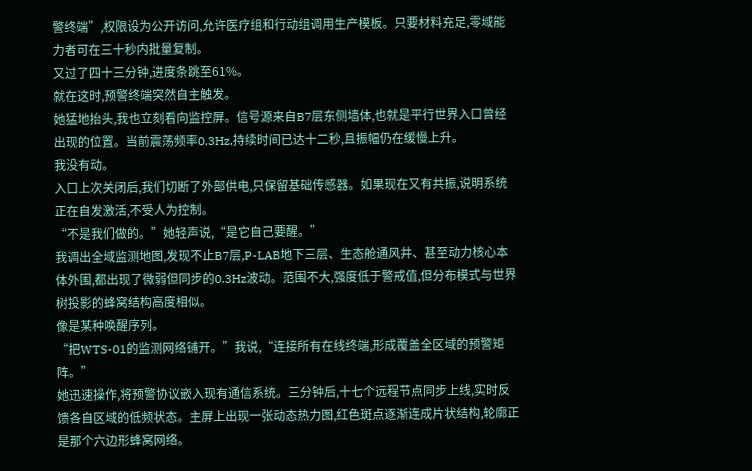警终端”,权限设为公开访问,允许医疗组和行动组调用生产模板。只要材料充足,零域能力者可在三十秒内批量复制。
又过了四十三分钟,进度条跳至61%。
就在这时,预警终端突然自主触发。
她猛地抬头,我也立刻看向监控屏。信号源来自B7层东侧墙体,也就是平行世界入口曾经出现的位置。当前震荡频率0.3Hz,持续时间已达十二秒,且振幅仍在缓慢上升。
我没有动。
入口上次关闭后,我们切断了外部供电,只保留基础传感器。如果现在又有共振,说明系统正在自发激活,不受人为控制。
“不是我们做的。”她轻声说,“是它自己要醒。”
我调出全域监测地图,发现不止B7层,P-LAB地下三层、生态舱通风井、甚至动力核心本体外围,都出现了微弱但同步的0.3Hz波动。范围不大,强度低于警戒值,但分布模式与世界树投影的蜂窝结构高度相似。
像是某种唤醒序列。
“把WTS-01的监测网络铺开。”我说,“连接所有在线终端,形成覆盖全区域的预警矩阵。”
她迅速操作,将预警协议嵌入现有通信系统。三分钟后,十七个远程节点同步上线,实时反馈各自区域的低频状态。主屏上出现一张动态热力图,红色斑点逐渐连成片状结构,轮廓正是那个六边形蜂窝网络。